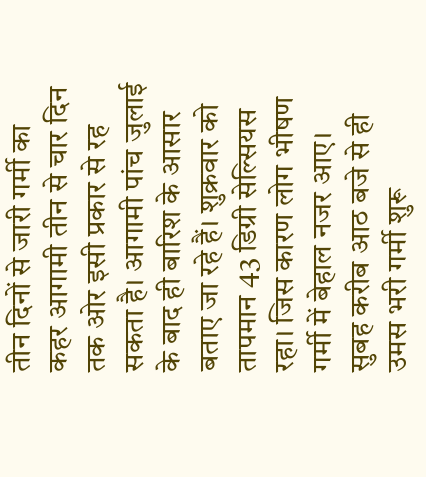तीन दिनों से जारी गर्मी का कहर आगामी तीन से चार दिन तक ओर इसी प्रकार से रह सकता है। आगामी पांच जुलाई के बाद ही बारिश के आसार बताए जा रहे हैं। शुक्रवार को तापमान 43 डिग्री सेल्सियस रहा। जिस कारण लोग भीषण गर्मी में बेहाल नजर आए।
सुबह करीब आठ बजे से ही उमस भरी गर्मी शुरू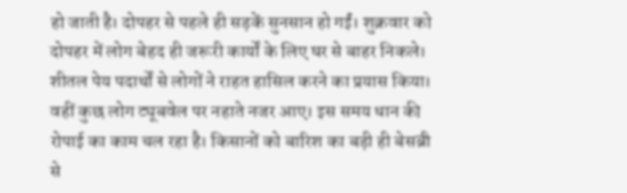हो जाती है। दोपहर से पहले ही सड़कें सुनसान हो गईं। शुक्रवार को दोपहर में लोग बेहद ही जरूरी कार्यों के लिए घर से बाहर निकले। शीतल पेय पदार्थों से लोगों ने राहत हासिल करने का प्रयास किया। वहीं कुछ लोग ट्यूबवेल पर नहाते नजर आए। इस समय धान की रोपाई का काम चल रहा है। किसानों को बारिश का बड़ी ही बेसब्री से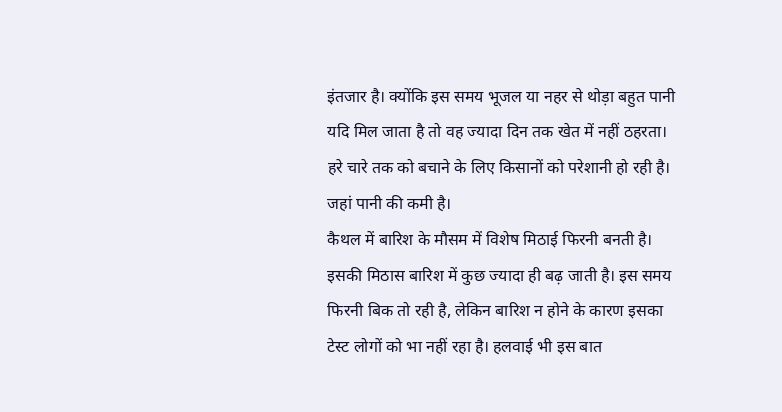इंतजार है। क्योंकि इस समय भूजल या नहर से थोड़ा बहुत पानी यदि मिल जाता है तो वह ज्यादा दिन तक खेत में नहीं ठहरता। हरे चारे तक को बचाने के लिए किसानों को परेशानी हो रही है। जहां पानी की कमी है।
कैथल में बारिश के मौसम में विशेष मिठाई फिरनी बनती है। इसकी मिठास बारिश में कुछ ज्यादा ही बढ़ जाती है। इस समय फिरनी बिक तो रही है, लेकिन बारिश न होने के कारण इसका टेस्ट लोगों को भा नहीं रहा है। हलवाई भी इस बात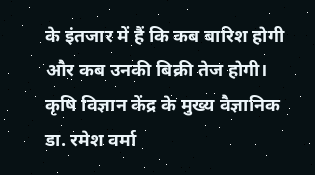के इंतजार में हैं कि कब बारिश होगी और कब उनकी बिक्री तेज होगी।
कृषि विज्ञान केंद्र के मुख्य वैज्ञानिक डा. रमेश वर्मा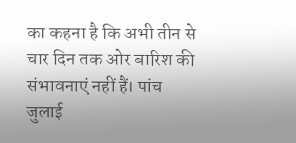का कहना है कि अभी तीन से चार दिन तक ओर बारिश की संभावनाएं नहीं हैं। पांच जुलाई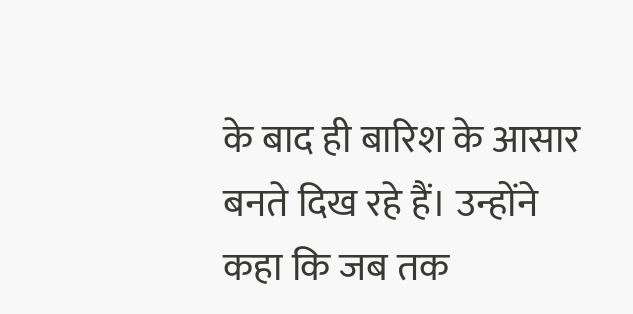के बाद ही बारिश के आसार बनते दिख रहे हैं। उन्होंने कहा कि जब तक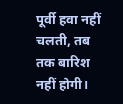पूर्वी हवा नहीं चलती, तब तक बारिश नहीं होगी।